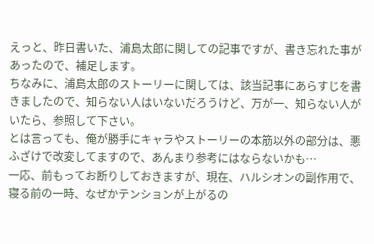えっと、昨日書いた、浦島太郎に関しての記事ですが、書き忘れた事があったので、補足します。
ちなみに、浦島太郎のストーリーに関しては、該当記事にあらすじを書きましたので、知らない人はいないだろうけど、万が一、知らない人がいたら、参照して下さい。
とは言っても、俺が勝手にキャラやストーリーの本筋以外の部分は、悪ふざけで改変してますので、あんまり参考にはならないかも…
一応、前もってお断りしておきますが、現在、ハルシオンの副作用で、寝る前の一時、なぜかテンションが上がるの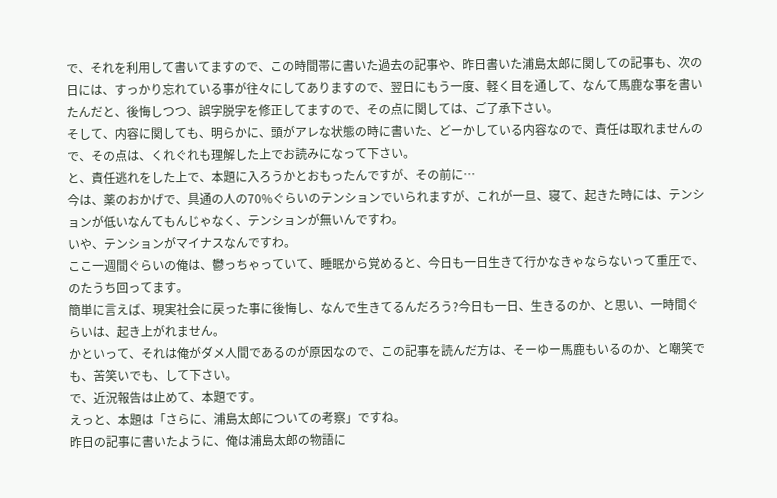で、それを利用して書いてますので、この時間帯に書いた過去の記事や、昨日書いた浦島太郎に関しての記事も、次の日には、すっかり忘れている事が往々にしてありますので、翌日にもう一度、軽く目を通して、なんて馬鹿な事を書いたんだと、後悔しつつ、誤字脱字を修正してますので、その点に関しては、ご了承下さい。
そして、内容に関しても、明らかに、頭がアレな状態の時に書いた、どーかしている内容なので、責任は取れませんので、その点は、くれぐれも理解した上でお読みになって下さい。
と、責任逃れをした上で、本題に入ろうかとおもったんですが、その前に…
今は、薬のおかげで、具通の人の70%ぐらいのテンションでいられますが、これが一旦、寝て、起きた時には、テンションが低いなんてもんじゃなく、テンションが無いんですわ。
いや、テンションがマイナスなんですわ。
ここ一週間ぐらいの俺は、鬱っちゃっていて、睡眠から覚めると、今日も一日生きて行かなきゃならないって重圧で、のたうち回ってます。
簡単に言えば、現実社会に戻った事に後悔し、なんで生きてるんだろう?今日も一日、生きるのか、と思い、一時間ぐらいは、起き上がれません。
かといって、それは俺がダメ人間であるのが原因なので、この記事を読んだ方は、そーゆー馬鹿もいるのか、と嘲笑でも、苦笑いでも、して下さい。
で、近況報告は止めて、本題です。
えっと、本題は「さらに、浦島太郎についての考察」ですね。
昨日の記事に書いたように、俺は浦島太郎の物語に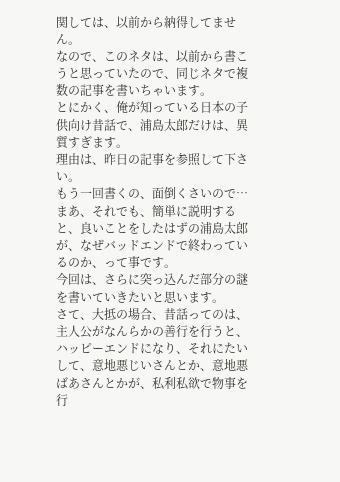関しては、以前から納得してません。
なので、このネタは、以前から書こうと思っていたので、同じネタで複数の記事を書いちゃいます。
とにかく、俺が知っている日本の子供向け昔話で、浦島太郎だけは、異質すぎます。
理由は、昨日の記事を参照して下さい。
もう一回書くの、面倒くさいので…
まあ、それでも、簡単に説明すると、良いことをしたはずの浦島太郎が、なぜバッドエンドで終わっているのか、って事です。
今回は、さらに突っ込んだ部分の謎を書いていきたいと思います。
さて、大抵の場合、昔話ってのは、主人公がなんらかの善行を行うと、ハッピーエンドになり、それにたいして、意地悪じいさんとか、意地悪ばあさんとかが、私利私欲で物事を行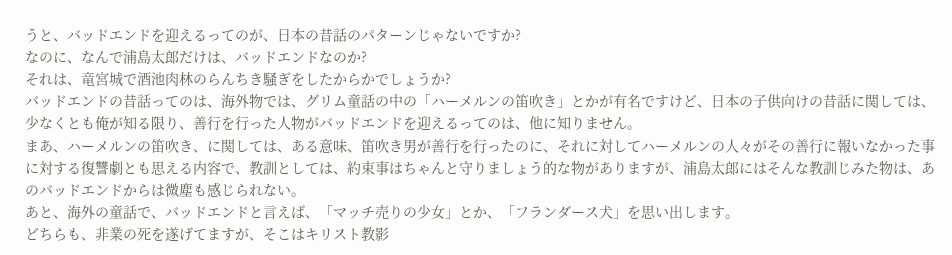うと、バッドエンドを迎えるってのが、日本の昔話のパターンじゃないですか?
なのに、なんで浦島太郎だけは、バッドエンドなのか?
それは、竜宮城で酒池肉林のらんちき騒ぎをしたからかでしょうか?
バッドエンドの昔話ってのは、海外物では、グリム童話の中の「ハーメルンの笛吹き」とかが有名ですけど、日本の子供向けの昔話に関しては、少なくとも俺が知る限り、善行を行った人物がバッドエンドを迎えるってのは、他に知りません。
まあ、ハーメルンの笛吹き、に関しては、ある意味、笛吹き男が善行を行ったのに、それに対してハーメルンの人々がその善行に報いなかった事に対する復讐劇とも思える内容で、教訓としては、約束事はちゃんと守りましょう的な物がありますが、浦島太郎にはそんな教訓じみた物は、あのバッドエンドからは微塵も感じられない。
あと、海外の童話で、バッドエンドと言えば、「マッチ売りの少女」とか、「フランダース犬」を思い出します。
どちらも、非業の死を遂げてますが、そこはキリスト教影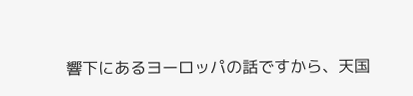響下にあるヨーロッパの話ですから、天国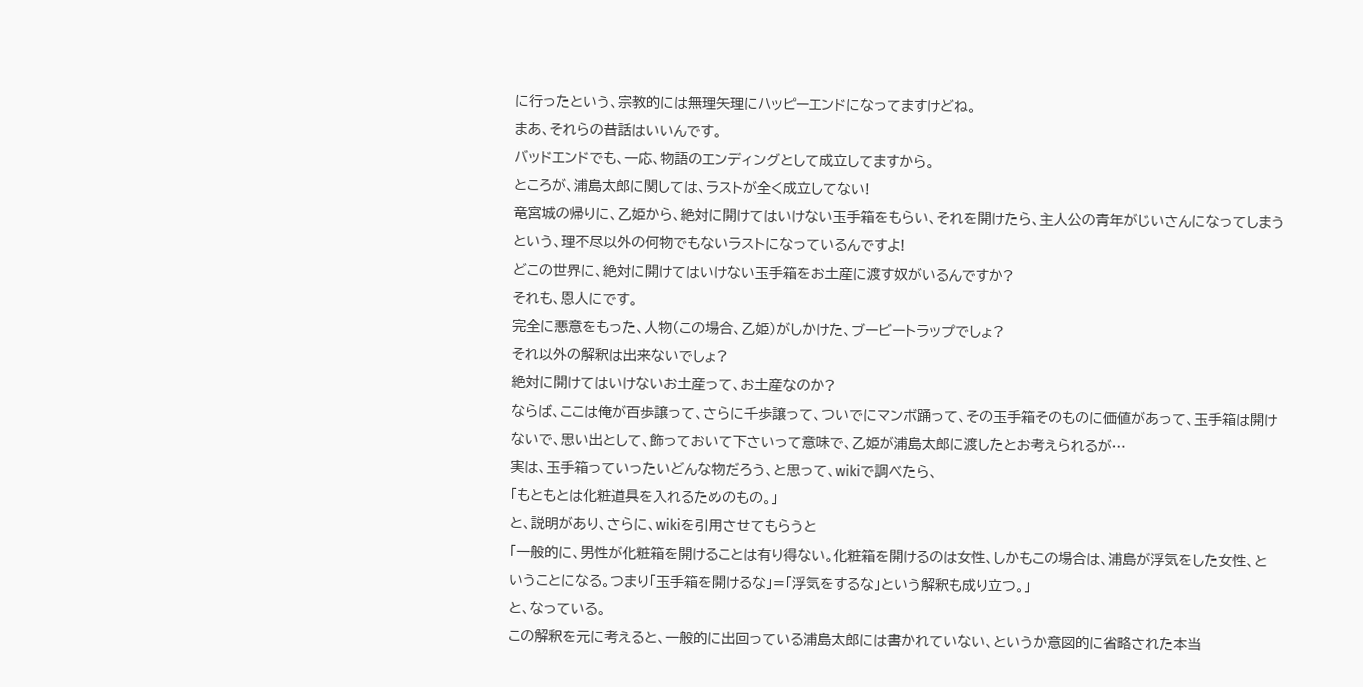に行ったという、宗教的には無理矢理にハッピーエンドになってますけどね。
まあ、それらの昔話はいいんです。
バッドエンドでも、一応、物語のエンディングとして成立してますから。
ところが、浦島太郎に関しては、ラストが全く成立してない!
竜宮城の帰りに、乙姫から、絶対に開けてはいけない玉手箱をもらい、それを開けたら、主人公の青年がじいさんになってしまうという、理不尽以外の何物でもないラストになっているんですよ!
どこの世界に、絶対に開けてはいけない玉手箱をお土産に渡す奴がいるんですか?
それも、恩人にです。
完全に悪意をもった、人物(この場合、乙姫)がしかけた、ブービートラップでしょ?
それ以外の解釈は出来ないでしょ?
絶対に開けてはいけないお土産って、お土産なのか?
ならば、ここは俺が百歩譲って、さらに千歩譲って、ついでにマンボ踊って、その玉手箱そのものに価値があって、玉手箱は開けないで、思い出として、飾っておいて下さいって意味で、乙姫が浦島太郎に渡したとお考えられるが…
実は、玉手箱っていったいどんな物だろう、と思って、wikiで調べたら、
「もともとは化粧道具を入れるためのもの。」
と、説明があり、さらに、wikiを引用させてもらうと
「一般的に、男性が化粧箱を開けることは有り得ない。化粧箱を開けるのは女性、しかもこの場合は、浦島が浮気をした女性、ということになる。つまり「玉手箱を開けるな」=「浮気をするな」という解釈も成り立つ。」
と、なっている。
この解釈を元に考えると、一般的に出回っている浦島太郎には書かれていない、というか意図的に省略された本当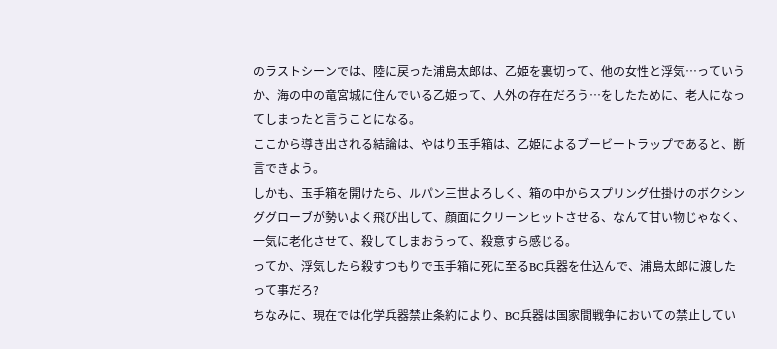のラストシーンでは、陸に戻った浦島太郎は、乙姫を裏切って、他の女性と浮気…っていうか、海の中の竜宮城に住んでいる乙姫って、人外の存在だろう…をしたために、老人になってしまったと言うことになる。
ここから導き出される結論は、やはり玉手箱は、乙姫によるブービートラップであると、断言できよう。
しかも、玉手箱を開けたら、ルパン三世よろしく、箱の中からスプリング仕掛けのボクシンググローブが勢いよく飛び出して、顔面にクリーンヒットさせる、なんて甘い物じゃなく、一気に老化させて、殺してしまおうって、殺意すら感じる。
ってか、浮気したら殺すつもりで玉手箱に死に至るBC兵器を仕込んで、浦島太郎に渡したって事だろ?
ちなみに、現在では化学兵器禁止条約により、BC兵器は国家間戦争においての禁止してい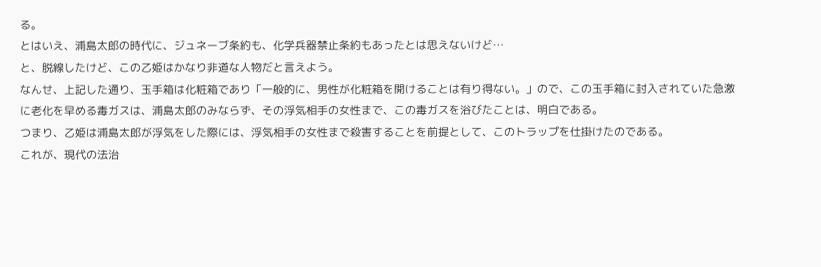る。
とはいえ、浦島太郎の時代に、ジュネーブ条約も、化学兵器禁止条約もあったとは思えないけど…
と、脱線したけど、この乙姫はかなり非道な人物だと言えよう。
なんせ、上記した通り、玉手箱は化粧箱であり「一般的に、男性が化粧箱を開けることは有り得ない。」ので、この玉手箱に封入されていた急激に老化を早める毒ガスは、浦島太郎のみならず、その浮気相手の女性まで、この毒ガスを浴びたことは、明白である。
つまり、乙姫は浦島太郎が浮気をした際には、浮気相手の女性まで殺害することを前提として、このトラップを仕掛けたのである。
これが、現代の法治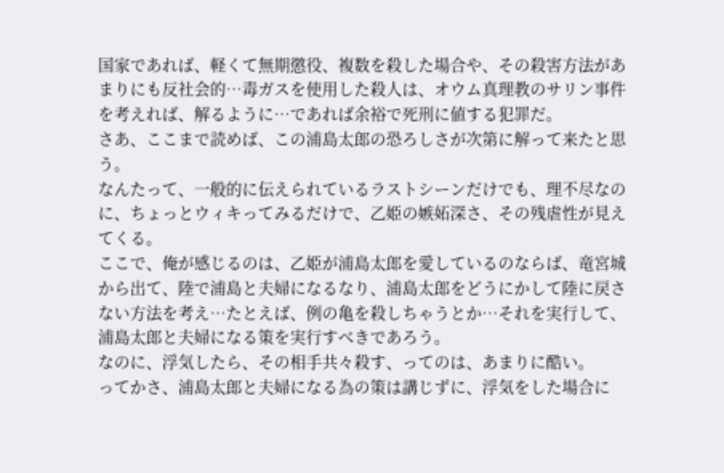国家であれば、軽くて無期懲役、複数を殺した場合や、その殺害方法があまりにも反社会的…毒ガスを使用した殺人は、オウム真理教のサリン事件を考えれば、解るように…であれば余裕で死刑に値する犯罪だ。
さあ、ここまで読めば、この浦島太郎の恐ろしさが次第に解って来たと思う。
なんたって、一般的に伝えられているラストシーンだけでも、理不尽なのに、ちょっとウィキってみるだけで、乙姫の嫉妬深さ、その残虐性が見えてくる。
ここで、俺が感じるのは、乙姫が浦島太郎を愛しているのならば、竜宮城から出て、陸で浦島と夫婦になるなり、浦島太郎をどうにかして陸に戻さない方法を考え…たとえば、例の亀を殺しちゃうとか…それを実行して、浦島太郎と夫婦になる策を実行すべきであろう。
なのに、浮気したら、その相手共々殺す、ってのは、あまりに酷い。
ってかさ、浦島太郎と夫婦になる為の策は講じずに、浮気をした場合に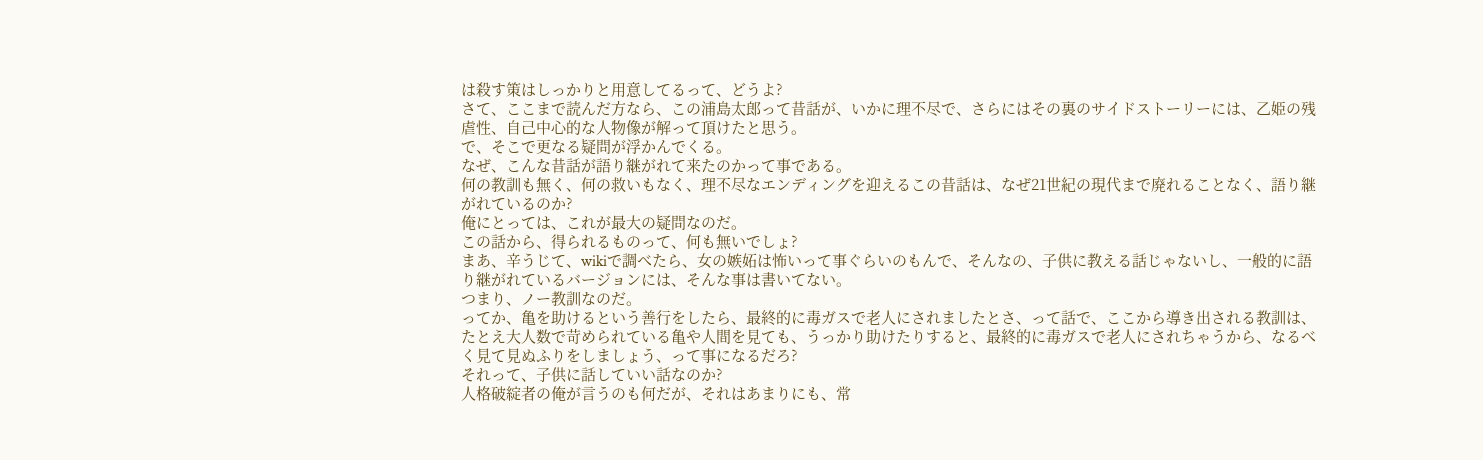は殺す策はしっかりと用意してるって、どうよ?
さて、ここまで読んだ方なら、この浦島太郎って昔話が、いかに理不尽で、さらにはその裏のサイドストーリーには、乙姫の残虐性、自己中心的な人物像が解って頂けたと思う。
で、そこで更なる疑問が浮かんでくる。
なぜ、こんな昔話が語り継がれて来たのかって事である。
何の教訓も無く、何の救いもなく、理不尽なエンディングを迎えるこの昔話は、なぜ21世紀の現代まで廃れることなく、語り継がれているのか?
俺にとっては、これが最大の疑問なのだ。
この話から、得られるものって、何も無いでしょ?
まあ、辛うじて、wikiで調べたら、女の嫉妬は怖いって事ぐらいのもんで、そんなの、子供に教える話じゃないし、一般的に語り継がれているバージョンには、そんな事は書いてない。
つまり、ノー教訓なのだ。
ってか、亀を助けるという善行をしたら、最終的に毒ガスで老人にされましたとさ、って話で、ここから導き出される教訓は、たとえ大人数で苛められている亀や人間を見ても、うっかり助けたりすると、最終的に毒ガスで老人にされちゃうから、なるべく見て見ぬふりをしましょう、って事になるだろ?
それって、子供に話していい話なのか?
人格破綻者の俺が言うのも何だが、それはあまりにも、常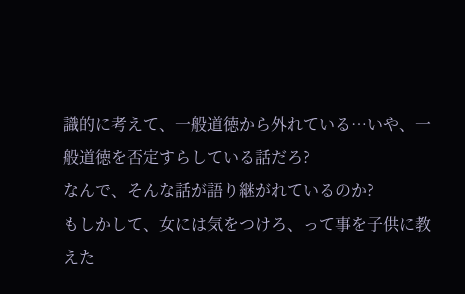識的に考えて、一般道徳から外れている…いや、一般道徳を否定すらしている話だろ?
なんで、そんな話が語り継がれているのか?
もしかして、女には気をつけろ、って事を子供に教えた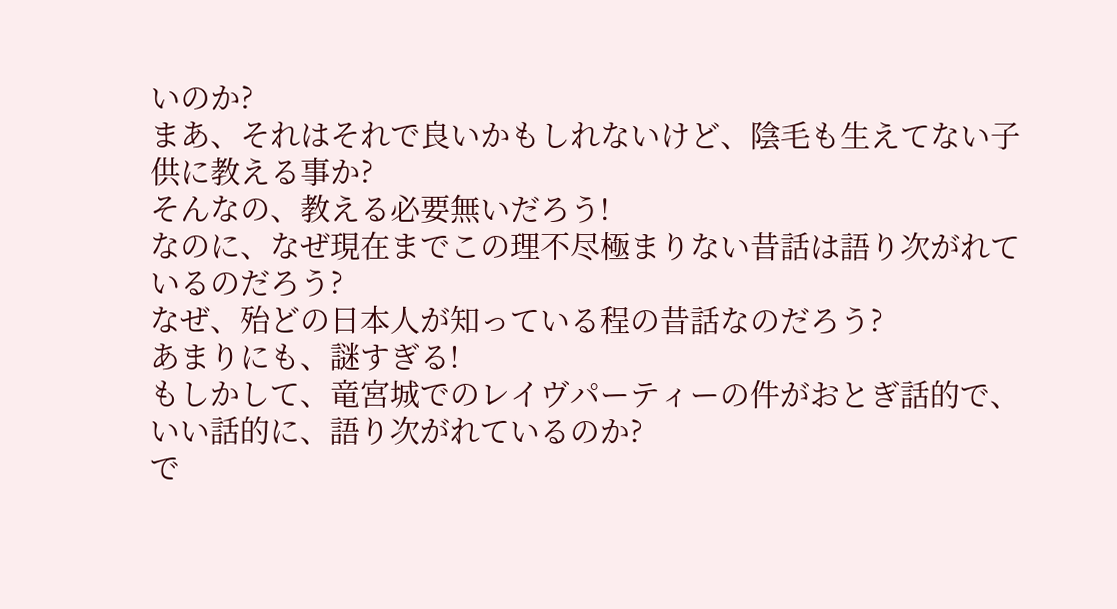いのか?
まあ、それはそれで良いかもしれないけど、陰毛も生えてない子供に教える事か?
そんなの、教える必要無いだろう!
なのに、なぜ現在までこの理不尽極まりない昔話は語り次がれているのだろう?
なぜ、殆どの日本人が知っている程の昔話なのだろう?
あまりにも、謎すぎる!
もしかして、竜宮城でのレイヴパーティーの件がおとぎ話的で、いい話的に、語り次がれているのか?
で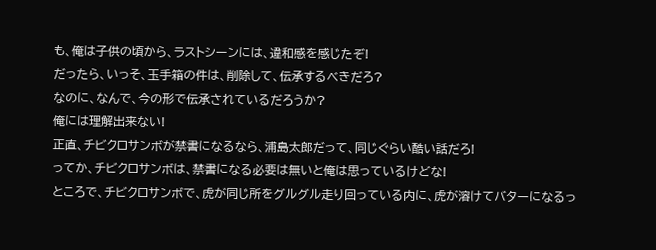も、俺は子供の頃から、ラストシーンには、違和感を感じたぞ!
だったら、いっそ、玉手箱の件は、削除して、伝承するべきだろ?
なのに、なんで、今の形で伝承されているだろうか?
俺には理解出来ない!
正直、チビクロサンボが禁書になるなら、浦島太郎だって、同じぐらい酷い話だろ!
ってか、チビクロサンボは、禁書になる必要は無いと俺は思っているけどな!
ところで、チビクロサンボで、虎が同じ所をグルグル走り回っている内に、虎が溶けてバターになるっ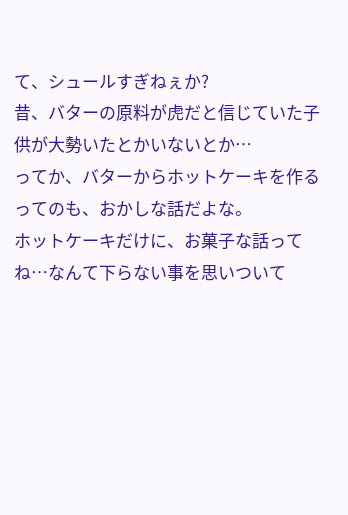て、シュールすぎねぇか?
昔、バターの原料が虎だと信じていた子供が大勢いたとかいないとか…
ってか、バターからホットケーキを作るってのも、おかしな話だよな。
ホットケーキだけに、お菓子な話ってね…なんて下らない事を思いついて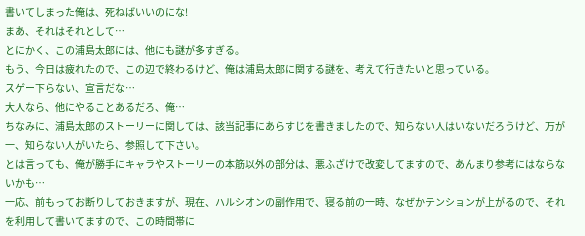書いてしまった俺は、死ねばいいのにな!
まあ、それはそれとして…
とにかく、この浦島太郎には、他にも謎が多すぎる。
もう、今日は疲れたので、この辺で終わるけど、俺は浦島太郎に関する謎を、考えて行きたいと思っている。
スゲー下らない、宣言だな…
大人なら、他にやることあるだろ、俺…
ちなみに、浦島太郎のストーリーに関しては、該当記事にあらすじを書きましたので、知らない人はいないだろうけど、万が一、知らない人がいたら、参照して下さい。
とは言っても、俺が勝手にキャラやストーリーの本筋以外の部分は、悪ふざけで改変してますので、あんまり参考にはならないかも…
一応、前もってお断りしておきますが、現在、ハルシオンの副作用で、寝る前の一時、なぜかテンションが上がるので、それを利用して書いてますので、この時間帯に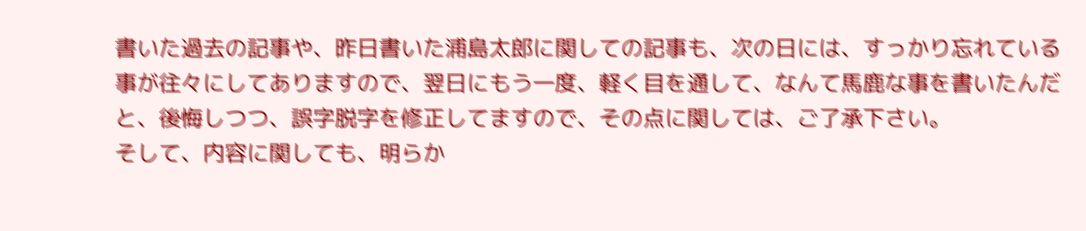書いた過去の記事や、昨日書いた浦島太郎に関しての記事も、次の日には、すっかり忘れている事が往々にしてありますので、翌日にもう一度、軽く目を通して、なんて馬鹿な事を書いたんだと、後悔しつつ、誤字脱字を修正してますので、その点に関しては、ご了承下さい。
そして、内容に関しても、明らか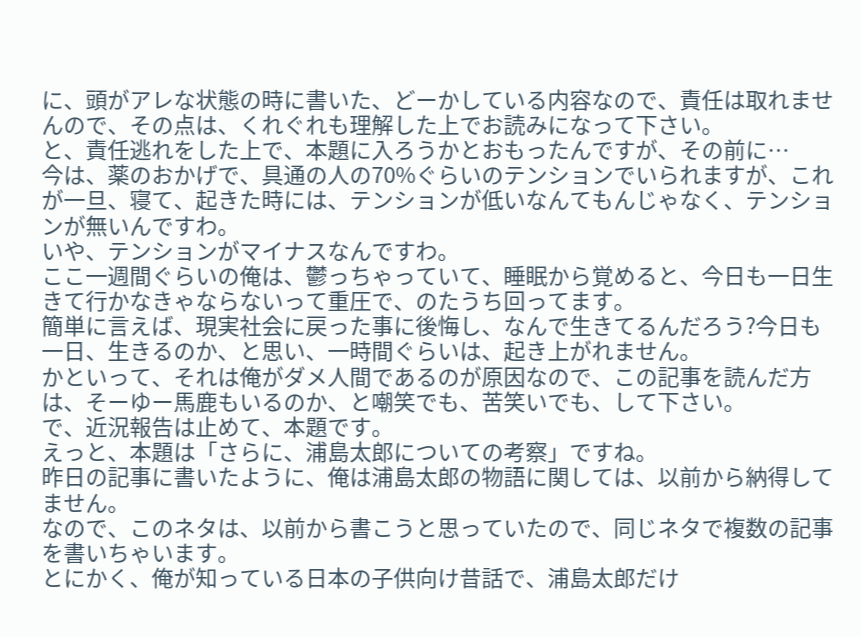に、頭がアレな状態の時に書いた、どーかしている内容なので、責任は取れませんので、その点は、くれぐれも理解した上でお読みになって下さい。
と、責任逃れをした上で、本題に入ろうかとおもったんですが、その前に…
今は、薬のおかげで、具通の人の70%ぐらいのテンションでいられますが、これが一旦、寝て、起きた時には、テンションが低いなんてもんじゃなく、テンションが無いんですわ。
いや、テンションがマイナスなんですわ。
ここ一週間ぐらいの俺は、鬱っちゃっていて、睡眠から覚めると、今日も一日生きて行かなきゃならないって重圧で、のたうち回ってます。
簡単に言えば、現実社会に戻った事に後悔し、なんで生きてるんだろう?今日も一日、生きるのか、と思い、一時間ぐらいは、起き上がれません。
かといって、それは俺がダメ人間であるのが原因なので、この記事を読んだ方は、そーゆー馬鹿もいるのか、と嘲笑でも、苦笑いでも、して下さい。
で、近況報告は止めて、本題です。
えっと、本題は「さらに、浦島太郎についての考察」ですね。
昨日の記事に書いたように、俺は浦島太郎の物語に関しては、以前から納得してません。
なので、このネタは、以前から書こうと思っていたので、同じネタで複数の記事を書いちゃいます。
とにかく、俺が知っている日本の子供向け昔話で、浦島太郎だけ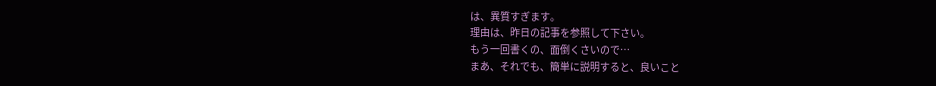は、異質すぎます。
理由は、昨日の記事を参照して下さい。
もう一回書くの、面倒くさいので…
まあ、それでも、簡単に説明すると、良いこと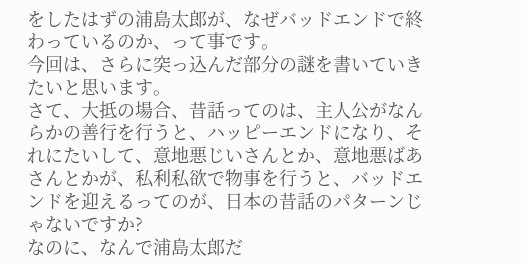をしたはずの浦島太郎が、なぜバッドエンドで終わっているのか、って事です。
今回は、さらに突っ込んだ部分の謎を書いていきたいと思います。
さて、大抵の場合、昔話ってのは、主人公がなんらかの善行を行うと、ハッピーエンドになり、それにたいして、意地悪じいさんとか、意地悪ばあさんとかが、私利私欲で物事を行うと、バッドエンドを迎えるってのが、日本の昔話のパターンじゃないですか?
なのに、なんで浦島太郎だ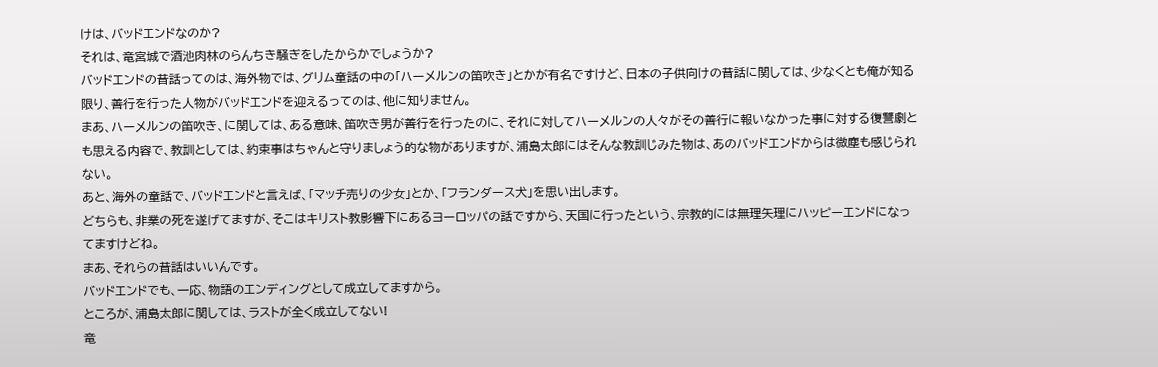けは、バッドエンドなのか?
それは、竜宮城で酒池肉林のらんちき騒ぎをしたからかでしょうか?
バッドエンドの昔話ってのは、海外物では、グリム童話の中の「ハーメルンの笛吹き」とかが有名ですけど、日本の子供向けの昔話に関しては、少なくとも俺が知る限り、善行を行った人物がバッドエンドを迎えるってのは、他に知りません。
まあ、ハーメルンの笛吹き、に関しては、ある意味、笛吹き男が善行を行ったのに、それに対してハーメルンの人々がその善行に報いなかった事に対する復讐劇とも思える内容で、教訓としては、約束事はちゃんと守りましょう的な物がありますが、浦島太郎にはそんな教訓じみた物は、あのバッドエンドからは微塵も感じられない。
あと、海外の童話で、バッドエンドと言えば、「マッチ売りの少女」とか、「フランダース犬」を思い出します。
どちらも、非業の死を遂げてますが、そこはキリスト教影響下にあるヨーロッパの話ですから、天国に行ったという、宗教的には無理矢理にハッピーエンドになってますけどね。
まあ、それらの昔話はいいんです。
バッドエンドでも、一応、物語のエンディングとして成立してますから。
ところが、浦島太郎に関しては、ラストが全く成立してない!
竜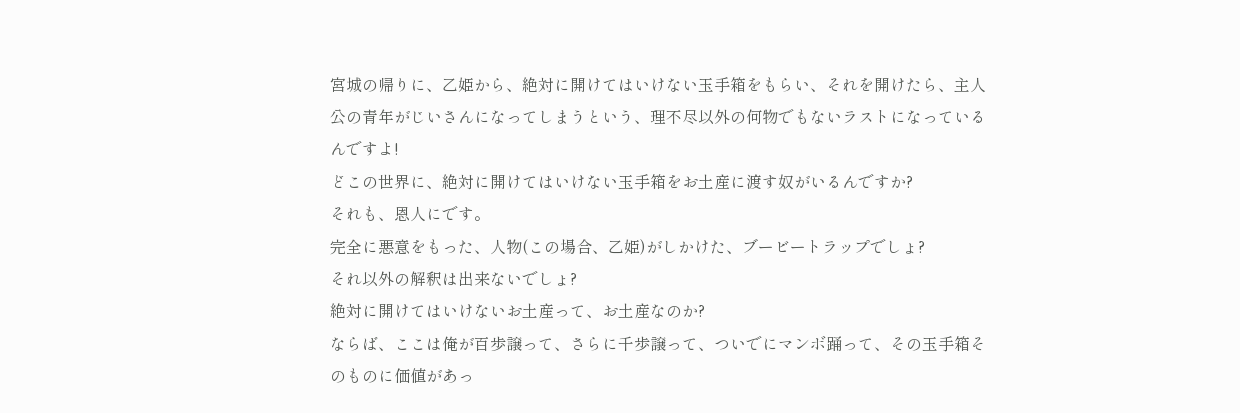宮城の帰りに、乙姫から、絶対に開けてはいけない玉手箱をもらい、それを開けたら、主人公の青年がじいさんになってしまうという、理不尽以外の何物でもないラストになっているんですよ!
どこの世界に、絶対に開けてはいけない玉手箱をお土産に渡す奴がいるんですか?
それも、恩人にです。
完全に悪意をもった、人物(この場合、乙姫)がしかけた、ブービートラップでしょ?
それ以外の解釈は出来ないでしょ?
絶対に開けてはいけないお土産って、お土産なのか?
ならば、ここは俺が百歩譲って、さらに千歩譲って、ついでにマンボ踊って、その玉手箱そのものに価値があっ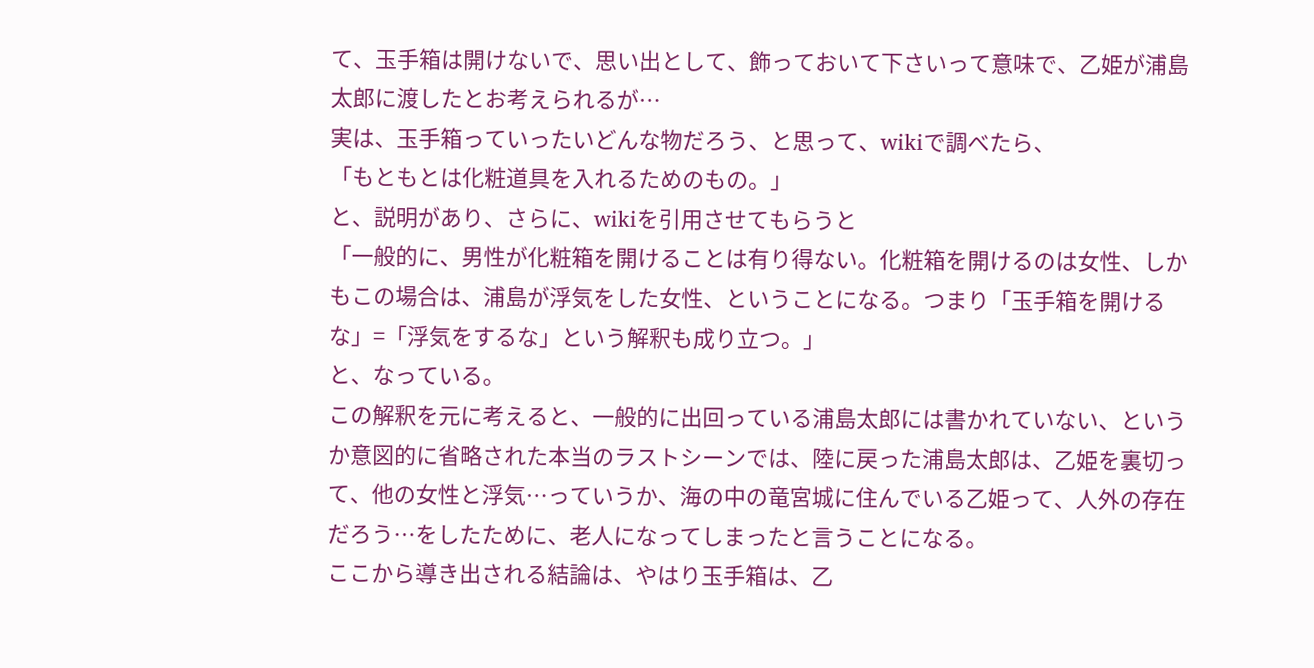て、玉手箱は開けないで、思い出として、飾っておいて下さいって意味で、乙姫が浦島太郎に渡したとお考えられるが…
実は、玉手箱っていったいどんな物だろう、と思って、wikiで調べたら、
「もともとは化粧道具を入れるためのもの。」
と、説明があり、さらに、wikiを引用させてもらうと
「一般的に、男性が化粧箱を開けることは有り得ない。化粧箱を開けるのは女性、しかもこの場合は、浦島が浮気をした女性、ということになる。つまり「玉手箱を開けるな」=「浮気をするな」という解釈も成り立つ。」
と、なっている。
この解釈を元に考えると、一般的に出回っている浦島太郎には書かれていない、というか意図的に省略された本当のラストシーンでは、陸に戻った浦島太郎は、乙姫を裏切って、他の女性と浮気…っていうか、海の中の竜宮城に住んでいる乙姫って、人外の存在だろう…をしたために、老人になってしまったと言うことになる。
ここから導き出される結論は、やはり玉手箱は、乙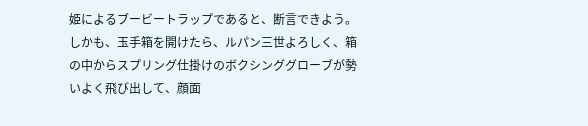姫によるブービートラップであると、断言できよう。
しかも、玉手箱を開けたら、ルパン三世よろしく、箱の中からスプリング仕掛けのボクシンググローブが勢いよく飛び出して、顔面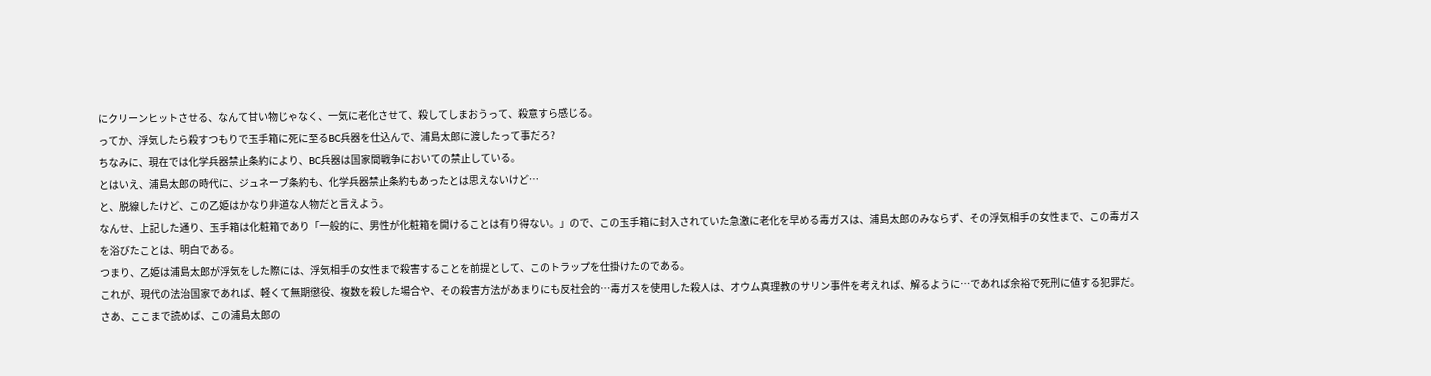にクリーンヒットさせる、なんて甘い物じゃなく、一気に老化させて、殺してしまおうって、殺意すら感じる。
ってか、浮気したら殺すつもりで玉手箱に死に至るBC兵器を仕込んで、浦島太郎に渡したって事だろ?
ちなみに、現在では化学兵器禁止条約により、BC兵器は国家間戦争においての禁止している。
とはいえ、浦島太郎の時代に、ジュネーブ条約も、化学兵器禁止条約もあったとは思えないけど…
と、脱線したけど、この乙姫はかなり非道な人物だと言えよう。
なんせ、上記した通り、玉手箱は化粧箱であり「一般的に、男性が化粧箱を開けることは有り得ない。」ので、この玉手箱に封入されていた急激に老化を早める毒ガスは、浦島太郎のみならず、その浮気相手の女性まで、この毒ガスを浴びたことは、明白である。
つまり、乙姫は浦島太郎が浮気をした際には、浮気相手の女性まで殺害することを前提として、このトラップを仕掛けたのである。
これが、現代の法治国家であれば、軽くて無期懲役、複数を殺した場合や、その殺害方法があまりにも反社会的…毒ガスを使用した殺人は、オウム真理教のサリン事件を考えれば、解るように…であれば余裕で死刑に値する犯罪だ。
さあ、ここまで読めば、この浦島太郎の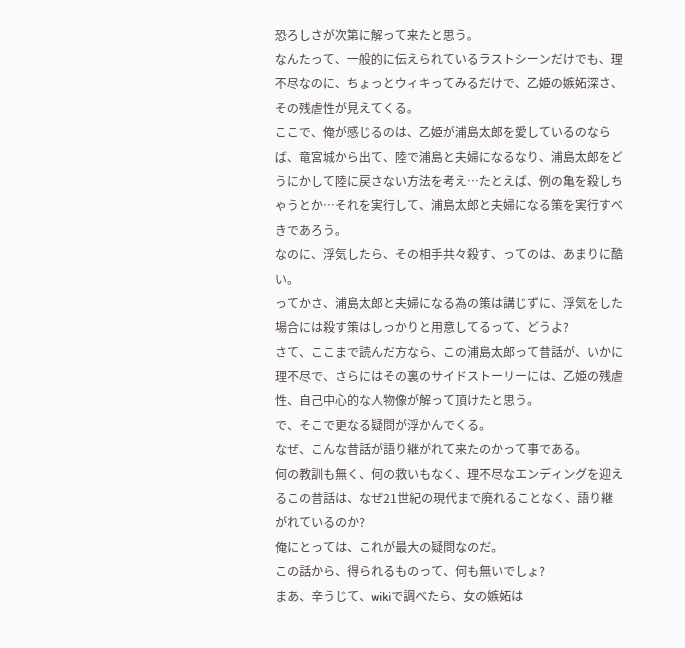恐ろしさが次第に解って来たと思う。
なんたって、一般的に伝えられているラストシーンだけでも、理不尽なのに、ちょっとウィキってみるだけで、乙姫の嫉妬深さ、その残虐性が見えてくる。
ここで、俺が感じるのは、乙姫が浦島太郎を愛しているのならば、竜宮城から出て、陸で浦島と夫婦になるなり、浦島太郎をどうにかして陸に戻さない方法を考え…たとえば、例の亀を殺しちゃうとか…それを実行して、浦島太郎と夫婦になる策を実行すべきであろう。
なのに、浮気したら、その相手共々殺す、ってのは、あまりに酷い。
ってかさ、浦島太郎と夫婦になる為の策は講じずに、浮気をした場合には殺す策はしっかりと用意してるって、どうよ?
さて、ここまで読んだ方なら、この浦島太郎って昔話が、いかに理不尽で、さらにはその裏のサイドストーリーには、乙姫の残虐性、自己中心的な人物像が解って頂けたと思う。
で、そこで更なる疑問が浮かんでくる。
なぜ、こんな昔話が語り継がれて来たのかって事である。
何の教訓も無く、何の救いもなく、理不尽なエンディングを迎えるこの昔話は、なぜ21世紀の現代まで廃れることなく、語り継がれているのか?
俺にとっては、これが最大の疑問なのだ。
この話から、得られるものって、何も無いでしょ?
まあ、辛うじて、wikiで調べたら、女の嫉妬は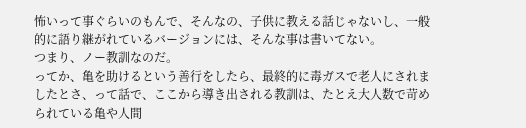怖いって事ぐらいのもんで、そんなの、子供に教える話じゃないし、一般的に語り継がれているバージョンには、そんな事は書いてない。
つまり、ノー教訓なのだ。
ってか、亀を助けるという善行をしたら、最終的に毒ガスで老人にされましたとさ、って話で、ここから導き出される教訓は、たとえ大人数で苛められている亀や人間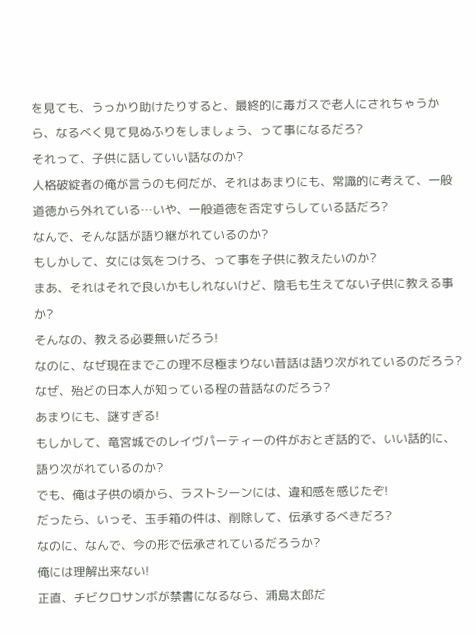を見ても、うっかり助けたりすると、最終的に毒ガスで老人にされちゃうから、なるべく見て見ぬふりをしましょう、って事になるだろ?
それって、子供に話していい話なのか?
人格破綻者の俺が言うのも何だが、それはあまりにも、常識的に考えて、一般道徳から外れている…いや、一般道徳を否定すらしている話だろ?
なんで、そんな話が語り継がれているのか?
もしかして、女には気をつけろ、って事を子供に教えたいのか?
まあ、それはそれで良いかもしれないけど、陰毛も生えてない子供に教える事か?
そんなの、教える必要無いだろう!
なのに、なぜ現在までこの理不尽極まりない昔話は語り次がれているのだろう?
なぜ、殆どの日本人が知っている程の昔話なのだろう?
あまりにも、謎すぎる!
もしかして、竜宮城でのレイヴパーティーの件がおとぎ話的で、いい話的に、語り次がれているのか?
でも、俺は子供の頃から、ラストシーンには、違和感を感じたぞ!
だったら、いっそ、玉手箱の件は、削除して、伝承するべきだろ?
なのに、なんで、今の形で伝承されているだろうか?
俺には理解出来ない!
正直、チビクロサンボが禁書になるなら、浦島太郎だ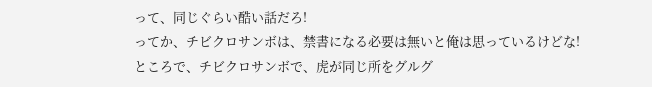って、同じぐらい酷い話だろ!
ってか、チビクロサンボは、禁書になる必要は無いと俺は思っているけどな!
ところで、チビクロサンボで、虎が同じ所をグルグ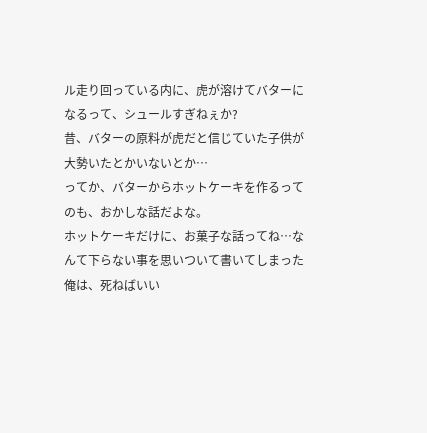ル走り回っている内に、虎が溶けてバターになるって、シュールすぎねぇか?
昔、バターの原料が虎だと信じていた子供が大勢いたとかいないとか…
ってか、バターからホットケーキを作るってのも、おかしな話だよな。
ホットケーキだけに、お菓子な話ってね…なんて下らない事を思いついて書いてしまった俺は、死ねばいい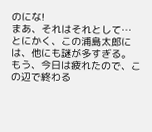のにな!
まあ、それはそれとして…
とにかく、この浦島太郎には、他にも謎が多すぎる。
もう、今日は疲れたので、この辺で終わる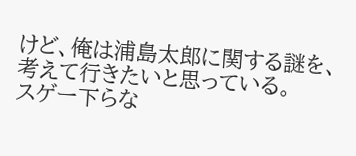けど、俺は浦島太郎に関する謎を、考えて行きたいと思っている。
スゲー下らな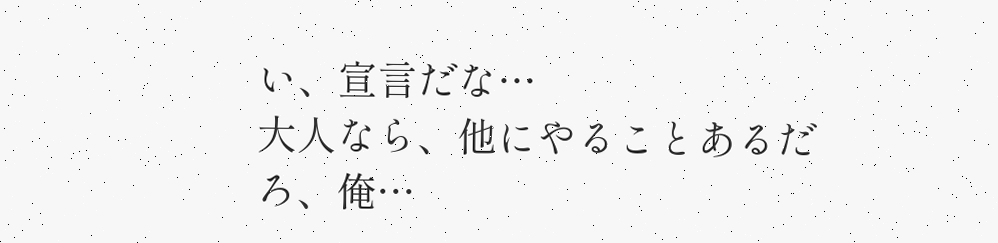い、宣言だな…
大人なら、他にやることあるだろ、俺…